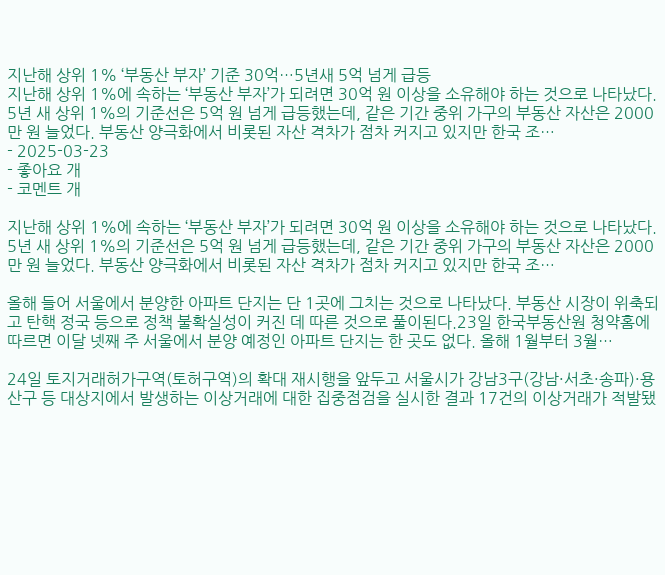지난해 상위 1% ‘부동산 부자’ 기준 30억…5년새 5억 넘게 급등
지난해 상위 1%에 속하는 ‘부동산 부자’가 되려면 30억 원 이상을 소유해야 하는 것으로 나타났다. 5년 새 상위 1%의 기준선은 5억 원 넘게 급등했는데, 같은 기간 중위 가구의 부동산 자산은 2000만 원 늘었다. 부동산 양극화에서 비롯된 자산 격차가 점차 커지고 있지만 한국 조…
- 2025-03-23
- 좋아요 개
- 코멘트 개

지난해 상위 1%에 속하는 ‘부동산 부자’가 되려면 30억 원 이상을 소유해야 하는 것으로 나타났다. 5년 새 상위 1%의 기준선은 5억 원 넘게 급등했는데, 같은 기간 중위 가구의 부동산 자산은 2000만 원 늘었다. 부동산 양극화에서 비롯된 자산 격차가 점차 커지고 있지만 한국 조…

올해 들어 서울에서 분양한 아파트 단지는 단 1곳에 그치는 것으로 나타났다. 부동산 시장이 위축되고 탄핵 정국 등으로 정책 불확실성이 커진 데 따른 것으로 풀이된다.23일 한국부동산원 청약홈에 따르면 이달 넷째 주 서울에서 분양 예정인 아파트 단지는 한 곳도 없다. 올해 1월부터 3월…

24일 토지거래허가구역(토허구역)의 확대 재시행을 앞두고 서울시가 강남3구(강남·서초·송파)·용산구 등 대상지에서 발생하는 이상거래에 대한 집중점검을 실시한 결과 17건의 이상거래가 적발됐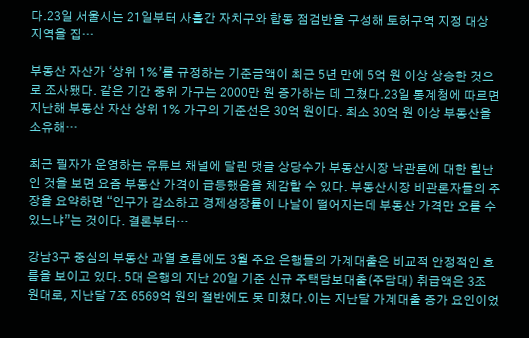다.23일 서울시는 21일부터 사흘간 자치구와 합동 점검반을 구성해 토허구역 지정 대상 지역을 집…

부동산 자산가 ‘상위 1%’를 규정하는 기준금액이 최근 5년 만에 5억 원 이상 상승한 것으로 조사됐다. 같은 기간 중위 가구는 2000만 원 증가하는 데 그쳤다.23일 통계청에 따르면 지난해 부동산 자산 상위 1% 가구의 기준선은 30억 원이다. 최소 30억 원 이상 부동산을 소유해…

최근 필자가 운영하는 유튜브 채널에 달린 댓글 상당수가 부동산시장 낙관론에 대한 힐난인 것을 보면 요즘 부동산 가격이 급등했음을 체감할 수 있다. 부동산시장 비관론자들의 주장을 요약하면 “인구가 감소하고 경제성장률이 나날이 떨어지는데 부동산 가격만 오를 수 있느냐”는 것이다. 결론부터…

강남3구 중심의 부동산 과열 흐름에도 3월 주요 은행들의 가계대출은 비교적 안정적인 흐름을 보이고 있다. 5대 은행의 지난 20일 기준 신규 주택담보대출(주담대) 취급액은 3조 원대로, 지난달 7조 6569억 원의 절반에도 못 미쳤다.이는 지난달 가계대출 증가 요인이었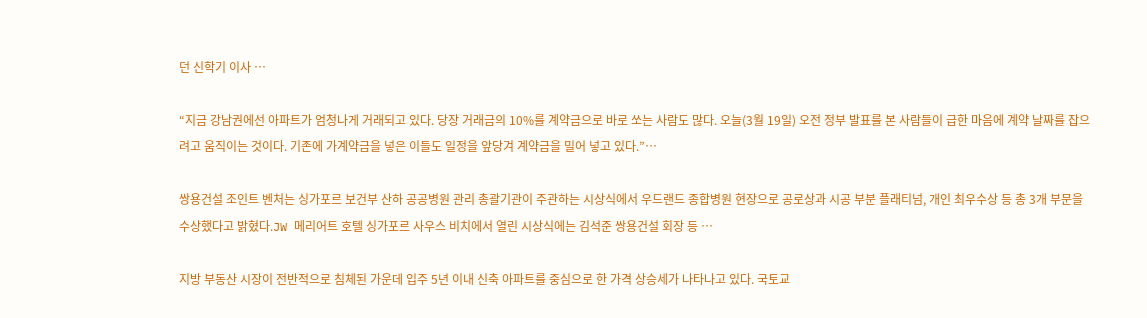던 신학기 이사 …

“지금 강남권에선 아파트가 엄청나게 거래되고 있다. 당장 거래금의 10%를 계약금으로 바로 쏘는 사람도 많다. 오늘(3월 19일) 오전 정부 발표를 본 사람들이 급한 마음에 계약 날짜를 잡으려고 움직이는 것이다. 기존에 가계약금을 넣은 이들도 일정을 앞당겨 계약금을 밀어 넣고 있다.”…

쌍용건설 조인트 벤처는 싱가포르 보건부 산하 공공병원 관리 총괄기관이 주관하는 시상식에서 우드랜드 종합병원 현장으로 공로상과 시공 부분 플래티넘, 개인 최우수상 등 총 3개 부문을 수상했다고 밝혔다.JW 메리어트 호텔 싱가포르 사우스 비치에서 열린 시상식에는 김석준 쌍용건설 회장 등 …

지방 부동산 시장이 전반적으로 침체된 가운데 입주 5년 이내 신축 아파트를 중심으로 한 가격 상승세가 나타나고 있다. 국토교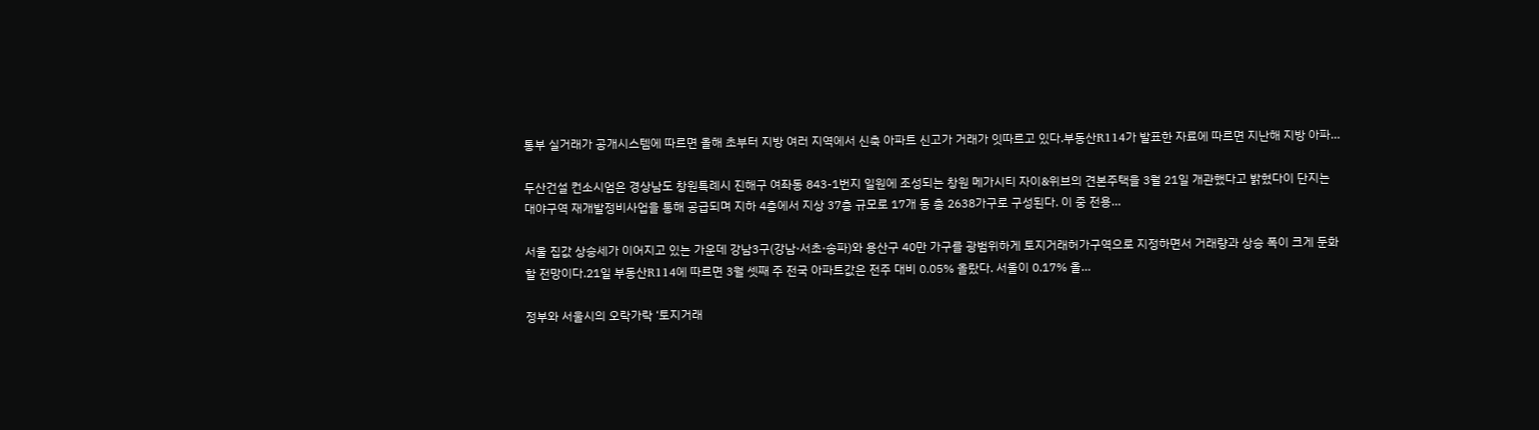통부 실거래가 공개시스템에 따르면 올해 초부터 지방 여러 지역에서 신축 아파트 신고가 거래가 잇따르고 있다.부동산R114가 발표한 자료에 따르면 지난해 지방 아파…

두산건설 컨소시엄은 경상남도 창원특례시 진해구 여좌동 843-1번지 일원에 조성되는 창원 메가시티 자이&위브의 견본주택을 3월 21일 개관했다고 밝혔다이 단지는 대야구역 재개발정비사업을 통해 공급되며 지하 4층에서 지상 37층 규모로 17개 동 총 2638가구로 구성된다. 이 중 전용…

서울 집값 상승세가 이어지고 있는 가운데 강남3구(강남·서초·송파)와 용산구 40만 가구를 광범위하게 토지거래허가구역으로 지정하면서 거래량과 상승 폭이 크게 둔화할 전망이다.21일 부동산R114에 따르면 3월 셋째 주 전국 아파트값은 전주 대비 0.05% 올랐다. 서울이 0.17% 올…

정부와 서울시의 오락가락 ‘토지거래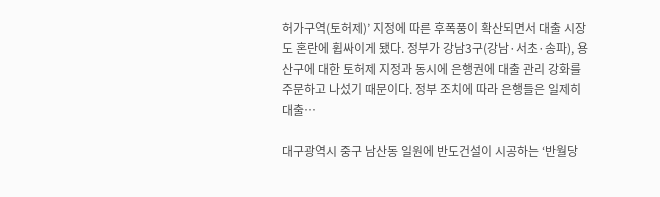허가구역(토허제)’ 지정에 따른 후폭풍이 확산되면서 대출 시장도 혼란에 휩싸이게 됐다. 정부가 강남3구(강남·서초·송파), 용산구에 대한 토허제 지정과 동시에 은행권에 대출 관리 강화를 주문하고 나섰기 때문이다. 정부 조치에 따라 은행들은 일제히 대출…

대구광역시 중구 남산동 일원에 반도건설이 시공하는 ‘반월당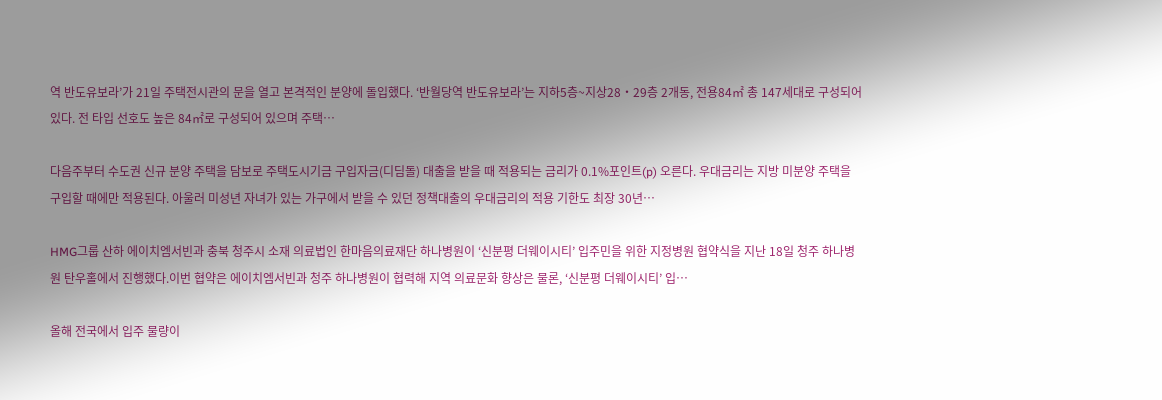역 반도유보라’가 21일 주택전시관의 문을 열고 본격적인 분양에 돌입했다. ‘반월당역 반도유보라’는 지하5층~지상28・29층 2개동, 전용84㎡ 총 147세대로 구성되어 있다. 전 타입 선호도 높은 84㎡로 구성되어 있으며 주택…

다음주부터 수도권 신규 분양 주택을 담보로 주택도시기금 구입자금(디딤돌) 대출을 받을 때 적용되는 금리가 0.1%포인트(p) 오른다. 우대금리는 지방 미분양 주택을 구입할 때에만 적용된다. 아울러 미성년 자녀가 있는 가구에서 받을 수 있던 정책대출의 우대금리의 적용 기한도 최장 30년…

HMG그룹 산하 에이치엠서빈과 충북 청주시 소재 의료법인 한마음의료재단 하나병원이 ‘신분평 더웨이시티’ 입주민을 위한 지정병원 협약식을 지난 18일 청주 하나병원 탄우홀에서 진행했다.이번 협약은 에이치엠서빈과 청주 하나병원이 협력해 지역 의료문화 향상은 물론, ‘신분평 더웨이시티’ 입…

올해 전국에서 입주 물량이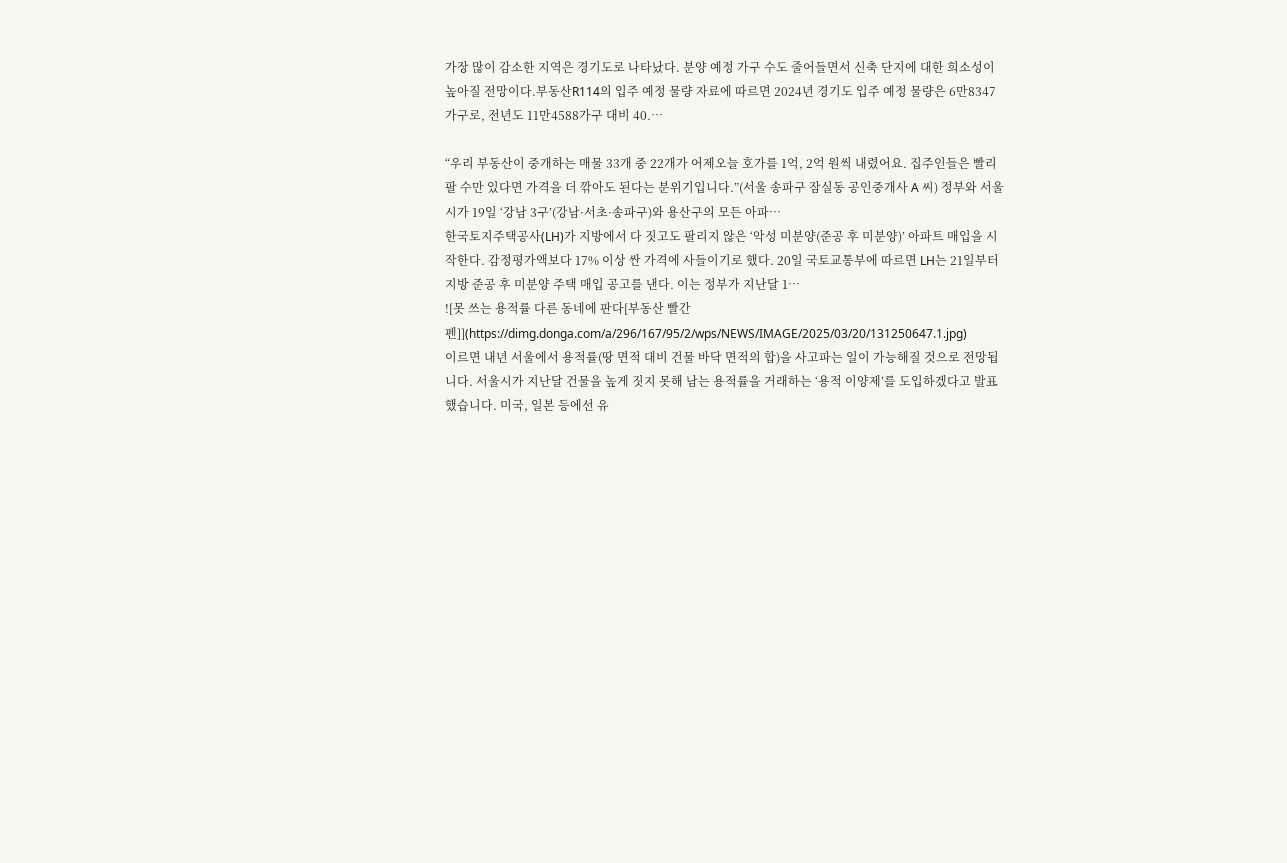가장 많이 감소한 지역은 경기도로 나타났다. 분양 예정 가구 수도 줄어들면서 신축 단지에 대한 희소성이 높아질 전망이다.부동산R114의 입주 예정 물량 자료에 따르면 2024년 경기도 입주 예정 물량은 6만8347가구로, 전년도 11만4588가구 대비 40.…

“우리 부동산이 중개하는 매물 33개 중 22개가 어제오늘 호가를 1억, 2억 원씩 내렸어요. 집주인들은 빨리 팔 수만 있다면 가격을 더 깎아도 된다는 분위기입니다.”(서울 송파구 잠실동 공인중개사 A 씨) 정부와 서울시가 19일 ‘강남 3구’(강남·서초·송파구)와 용산구의 모든 아파…
한국토지주택공사(LH)가 지방에서 다 짓고도 팔리지 않은 ‘악성 미분양(준공 후 미분양)’ 아파트 매입을 시작한다. 감정평가액보다 17% 이상 싼 가격에 사들이기로 했다. 20일 국토교통부에 따르면 LH는 21일부터 지방 준공 후 미분양 주택 매입 공고를 낸다. 이는 정부가 지난달 1…
![못 쓰는 용적률 다른 동네에 판다[부동산 빨간펜]](https://dimg.donga.com/a/296/167/95/2/wps/NEWS/IMAGE/2025/03/20/131250647.1.jpg)
이르면 내년 서울에서 용적률(땅 면적 대비 건물 바닥 면적의 합)을 사고파는 일이 가능해질 것으로 전망됩니다. 서울시가 지난달 건물을 높게 짓지 못해 남는 용적률을 거래하는 ‘용적 이양제’를 도입하겠다고 발표했습니다. 미국, 일본 등에선 유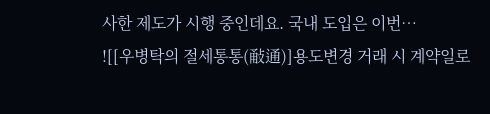사한 제도가 시행 중인데요. 국내 도입은 이번…
![[우병탁의 절세통통(㪌通)]용도변경 거래 시 계약일로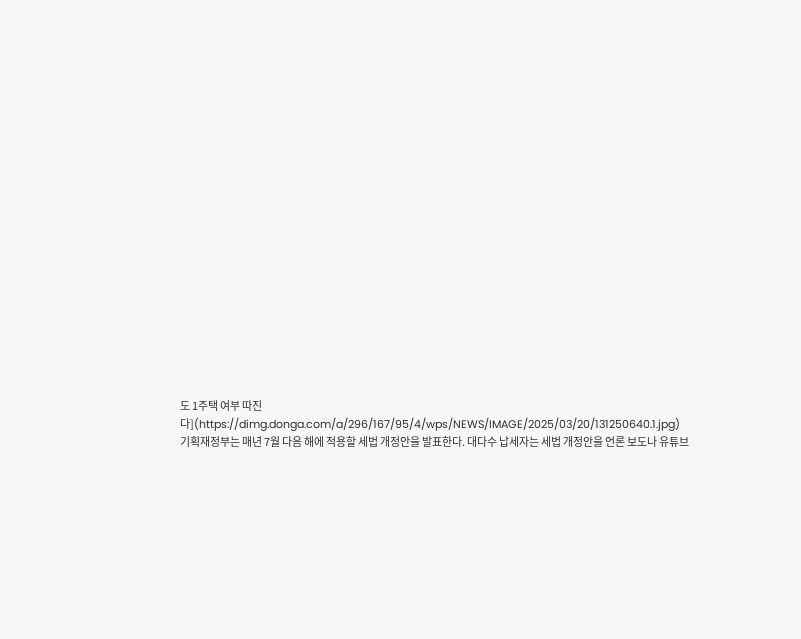도 1주택 여부 따진다](https://dimg.donga.com/a/296/167/95/4/wps/NEWS/IMAGE/2025/03/20/131250640.1.jpg)
기획재정부는 매년 7월 다음 해에 적용할 세법 개정안을 발표한다. 대다수 납세자는 세법 개정안을 언론 보도나 유튜브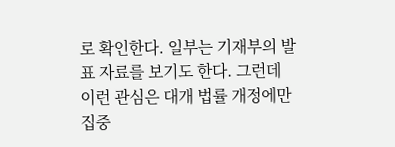로 확인한다. 일부는 기재부의 발표 자료를 보기도 한다. 그런데 이런 관심은 대개 법률 개정에만 집중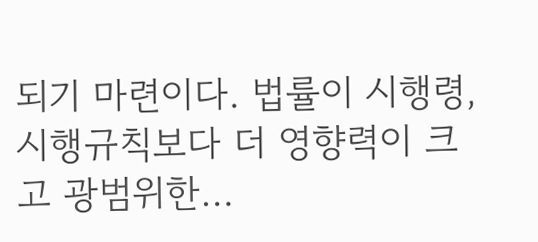되기 마련이다. 법률이 시행령, 시행규칙보다 더 영향력이 크고 광범위한…